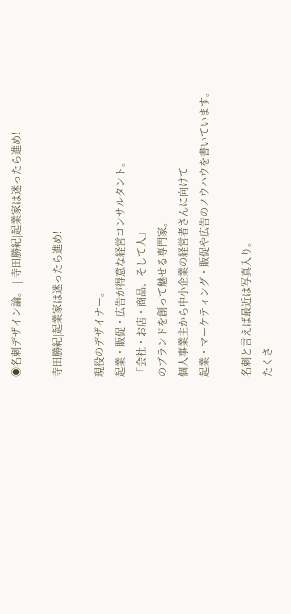◉名刺デザイン論。 | 寺田勝紀|起業家は迷ったら進め!

寺田勝紀|起業家は迷ったら進め!

現役のデザイナー。
起業・販促・広告が得意な経営コンサルタント。
「会社・お店・商品、そして人」
のブランドを創って魅せる専門家。
個人事業主から中小企業の経営者さんに向けて
起業・マーケティング・販促や広告のノウハウを書いています。

名刺と言えば最近は写真入り。
たくさ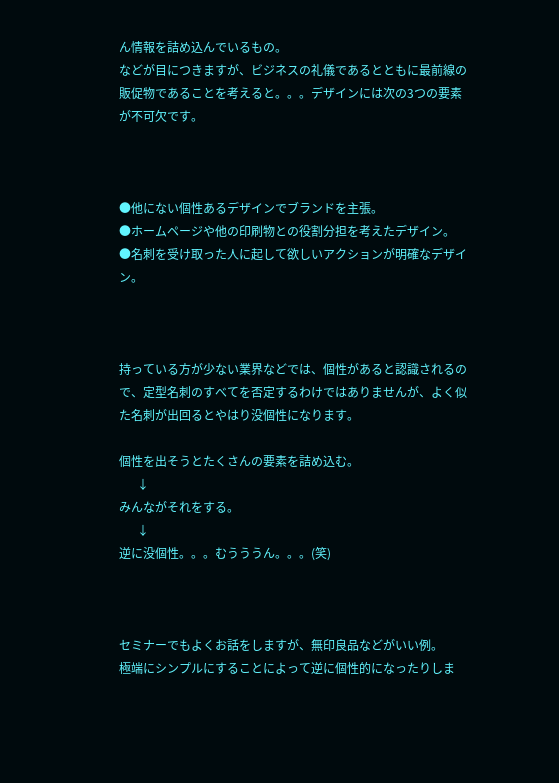ん情報を詰め込んでいるもの。
などが目につきますが、ビジネスの礼儀であるとともに最前線の販促物であることを考えると。。。デザインには次の3つの要素が不可欠です。



●他にない個性あるデザインでブランドを主張。
●ホームページや他の印刷物との役割分担を考えたデザイン。
●名刺を受け取った人に起して欲しいアクションが明確なデザイン。



持っている方が少ない業界などでは、個性があると認識されるので、定型名刺のすべてを否定するわけではありませんが、よく似た名刺が出回るとやはり没個性になります。

個性を出そうとたくさんの要素を詰め込む。
      ↓
みんながそれをする。
      ↓
逆に没個性。。。むうううん。。。(笑)



セミナーでもよくお話をしますが、無印良品などがいい例。
極端にシンプルにすることによって逆に個性的になったりしま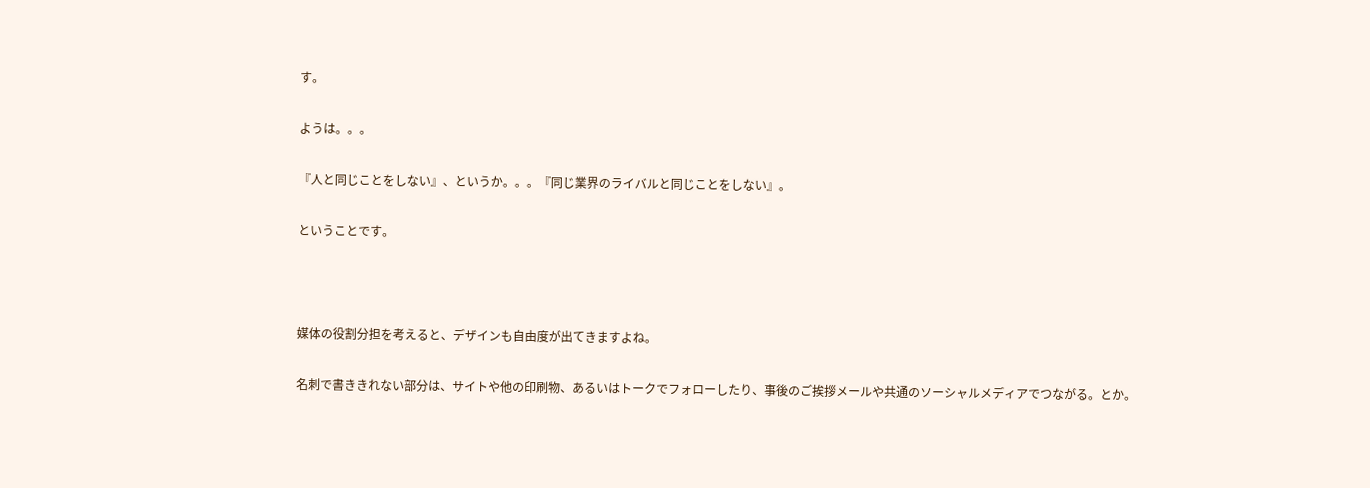す。

ようは。。。

『人と同じことをしない』、というか。。。『同じ業界のライバルと同じことをしない』。

ということです。



媒体の役割分担を考えると、デザインも自由度が出てきますよね。

名刺で書ききれない部分は、サイトや他の印刷物、あるいはトークでフォローしたり、事後のご挨拶メールや共通のソーシャルメディアでつながる。とか。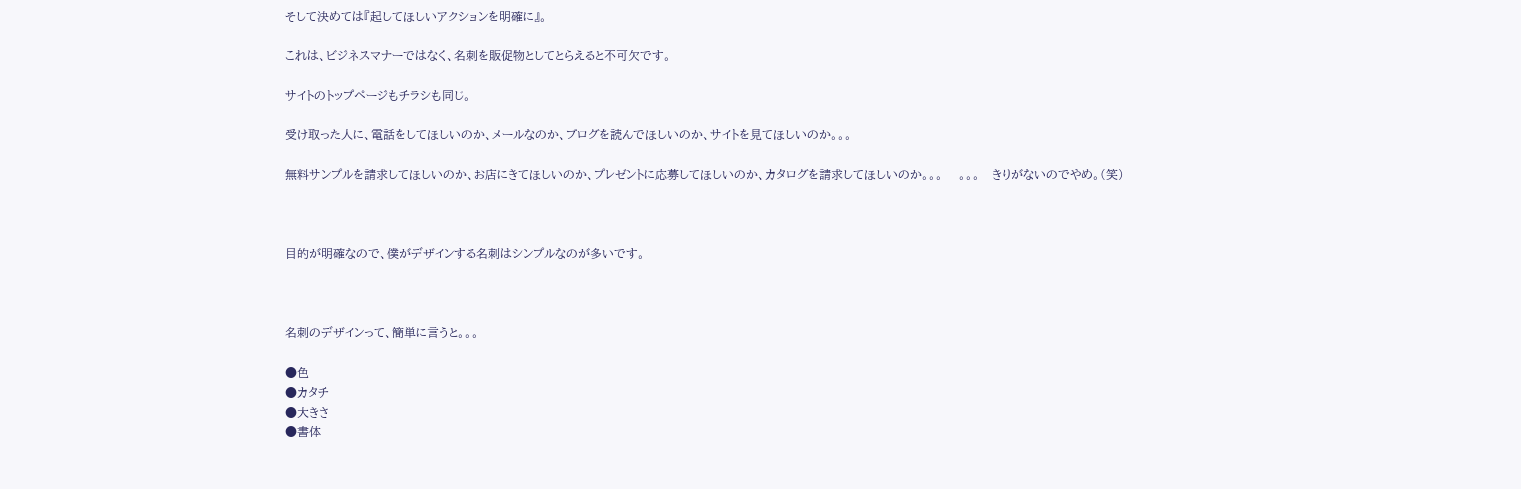そして決めては『起してほしいアクションを明確に』。

これは、ビジネスマナーではなく、名刺を販促物としてとらえると不可欠です。

サイトのトップページもチラシも同じ。

受け取った人に、電話をしてほしいのか、メールなのか、ブログを読んでほしいのか、サイトを見てほしいのか。。。

無料サンプルを請求してほしいのか、お店にきてほしいのか、プレゼントに応募してほしいのか、カタログを請求してほしいのか。。。    。。。   きりがないのでやめ。(笑)



目的が明確なので、僕がデザインする名刺はシンプルなのが多いです。



名刺のデザインって、簡単に言うと。。。

●色
●カタチ
●大きさ
●書体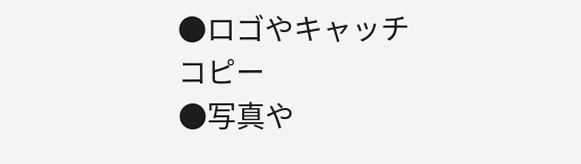●ロゴやキャッチコピー
●写真や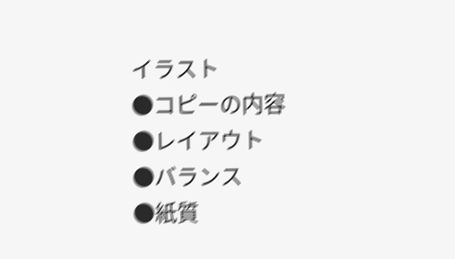イラスト
●コピーの内容
●レイアウト
●バランス
●紙質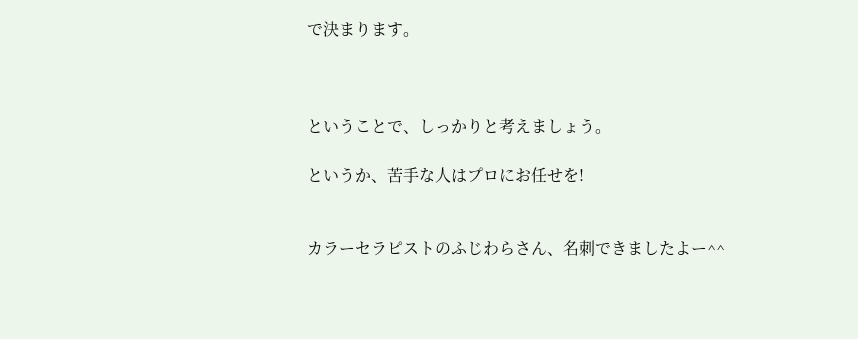で決まります。



ということで、しっかりと考えましょう。

というか、苦手な人はプロにお任せを!


カラーセラピストのふじわらさん、名刺できましたよー^^